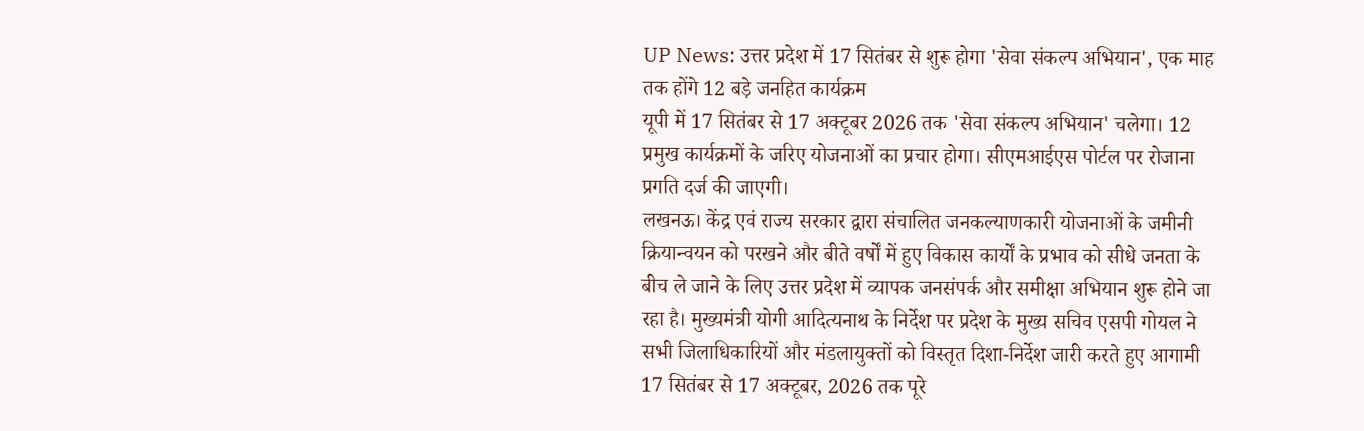UP News: उत्तर प्रदेश में 17 सितंबर से शुरू होगा 'सेवा संकल्प अभियान', एक माह तक होंगे 12 बड़े जनहित कार्यक्रम
यूपी में 17 सितंबर से 17 अक्टूबर 2026 तक 'सेवा संकल्प अभियान' चलेगा। 12 प्रमुख कार्यक्रमों के जरिए योजनाओं का प्रचार होगा। सीएमआईएस पोर्टल पर रोजाना प्रगति दर्ज की जाएगी।
लखनऊ। केंद्र एवं राज्य सरकार द्वारा संचालित जनकल्याणकारी योजनाओं के जमीनी क्रियान्वयन को परखने और बीते वर्षों में हुए विकास कार्यों के प्रभाव को सीधे जनता के बीच ले जाने के लिए उत्तर प्रदेश में व्यापक जनसंपर्क और समीक्षा अभियान शुरू होने जा रहा है। मुख्यमंत्री योगी आदित्यनाथ के निर्देश पर प्रदेश के मुख्य सचिव एसपी गोयल ने सभी जिलाधिकारियों और मंडलायुक्तों को विस्तृत दिशा-निर्देश जारी करते हुए आगामी 17 सितंबर से 17 अक्टूबर, 2026 तक पूरे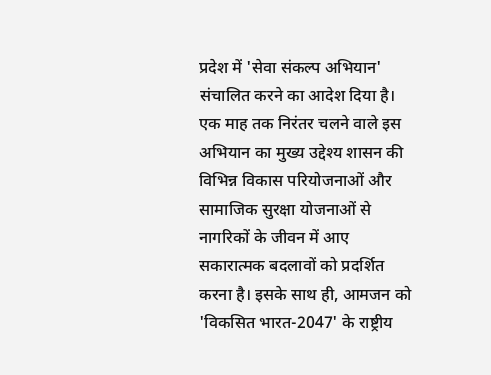प्रदेश में 'सेवा संकल्प अभियान' संचालित करने का आदेश दिया है।
एक माह तक निरंतर चलने वाले इस अभियान का मुख्य उद्देश्य शासन की विभिन्न विकास परियोजनाओं और सामाजिक सुरक्षा योजनाओं से नागरिकों के जीवन में आए सकारात्मक बदलावों को प्रदर्शित करना है। इसके साथ ही, आमजन को 'विकसित भारत-2047' के राष्ट्रीय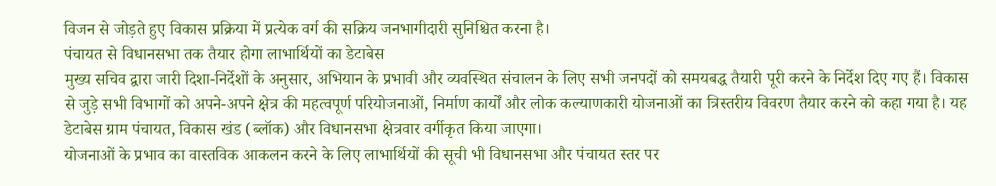विजन से जोड़ते हुए विकास प्रक्रिया में प्रत्येक वर्ग की सक्रिय जनभागीदारी सुनिश्चित करना है।
पंचायत से विधानसभा तक तैयार होगा लाभार्थियों का डेटाबेस
मुख्य सचिव द्वारा जारी दिशा-निर्देशों के अनुसार, अभियान के प्रभावी और व्यवस्थित संचालन के लिए सभी जनपदों को समयबद्ध तैयारी पूरी करने के निर्देश दिए गए हैं। विकास से जुड़े सभी विभागों को अपने-अपने क्षेत्र की महत्वपूर्ण परियोजनाओं, निर्माण कार्यों और लोक कल्याणकारी योजनाओं का त्रिस्तरीय विवरण तैयार करने को कहा गया है। यह डेटाबेस ग्राम पंचायत, विकास खंड (ब्लॉक) और विधानसभा क्षेत्रवार वर्गीकृत किया जाएगा।
योजनाओं के प्रभाव का वास्तविक आकलन करने के लिए लाभार्थियों की सूची भी विधानसभा और पंचायत स्तर पर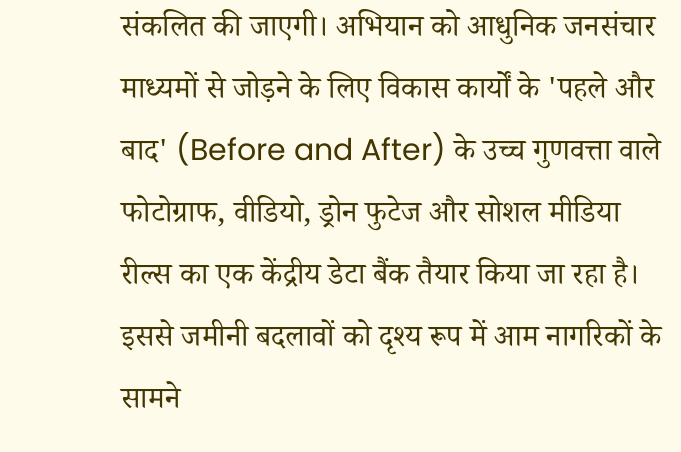संकलित की जाएगी। अभियान को आधुनिक जनसंचार माध्यमों से जोड़ने के लिए विकास कार्यों के 'पहले और बाद' (Before and After) के उच्च गुणवत्ता वाले फोटोग्राफ, वीडियो, ड्रोन फुटेज और सोशल मीडिया रील्स का एक केंद्रीय डेटा बैंक तैयार किया जा रहा है। इससे जमीनी बदलावों को दृश्य रूप में आम नागरिकों के सामने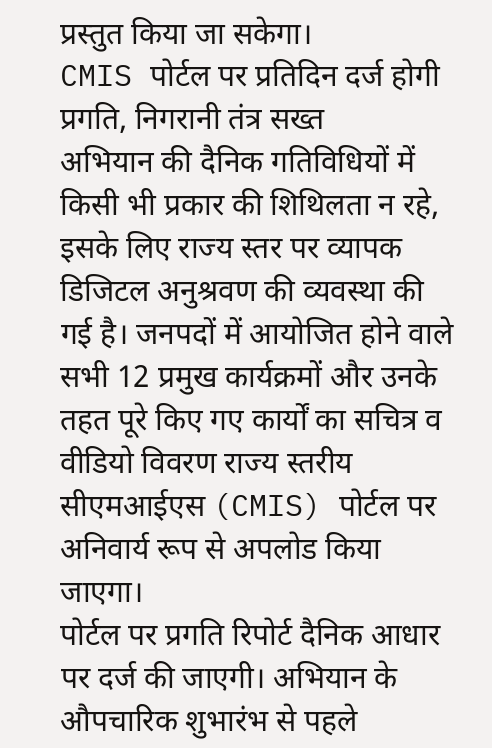प्रस्तुत किया जा सकेगा।
CMIS पोर्टल पर प्रतिदिन दर्ज होगी प्रगति, निगरानी तंत्र सख्त
अभियान की दैनिक गतिविधियों में किसी भी प्रकार की शिथिलता न रहे, इसके लिए राज्य स्तर पर व्यापक डिजिटल अनुश्रवण की व्यवस्था की गई है। जनपदों में आयोजित होने वाले सभी 12 प्रमुख कार्यक्रमों और उनके तहत पूरे किए गए कार्यों का सचित्र व वीडियो विवरण राज्य स्तरीय सीएमआईएस (CMIS) पोर्टल पर अनिवार्य रूप से अपलोड किया जाएगा।
पोर्टल पर प्रगति रिपोर्ट दैनिक आधार पर दर्ज की जाएगी। अभियान के औपचारिक शुभारंभ से पहले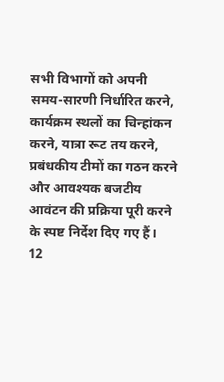सभी विभागों को अपनी समय-सारणी निर्धारित करने, कार्यक्रम स्थलों का चिन्हांकन करने, यात्रा रूट तय करने, प्रबंधकीय टीमों का गठन करने और आवश्यक बजटीय आवंटन की प्रक्रिया पूरी करने के स्पष्ट निर्देश दिए गए हैं।
12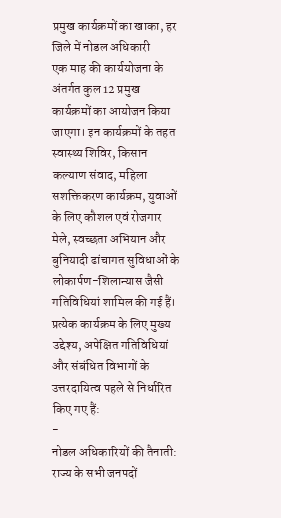प्रमुख कार्यक्रमों का खाका, हर जिले में नोडल अधिकारी
एक माह की कार्ययोजना के अंतर्गत कुल 12 प्रमुख कार्यक्रमों का आयोजन किया जाएगा। इन कार्यक्रमों के तहत स्वास्थ्य शिविर, किसान कल्याण संवाद, महिला सशक्तिकरण कार्यक्रम, युवाओं के लिए कौशल एवं रोजगार मेले, स्वच्छता अभियान और बुनियादी ढांचागत सुविधाओं के लोकार्पण-शिलान्यास जैसी गतिविधियां शामिल की गई हैं।
प्रत्येक कार्यक्रम के लिए मुख्य उद्देश्य, अपेक्षित गतिविधियां और संबंधित विभागों के उत्तरदायित्व पहले से निर्धारित किए गए हैं:
-
नोडल अधिकारियों की तैनाती: राज्य के सभी जनपदों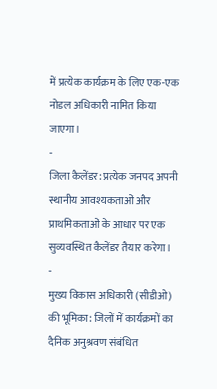में प्रत्येक कार्यक्रम के लिए एक-एक नोडल अधिकारी नामित किया जाएगा।
-
जिला कैलेंडर: प्रत्येक जनपद अपनी स्थानीय आवश्यकताओं और प्राथमिकताओं के आधार पर एक सुव्यवस्थित कैलेंडर तैयार करेगा।
-
मुख्य विकास अधिकारी (सीडीओ) की भूमिका: जिलों में कार्यक्रमों का दैनिक अनुश्रवण संबंधित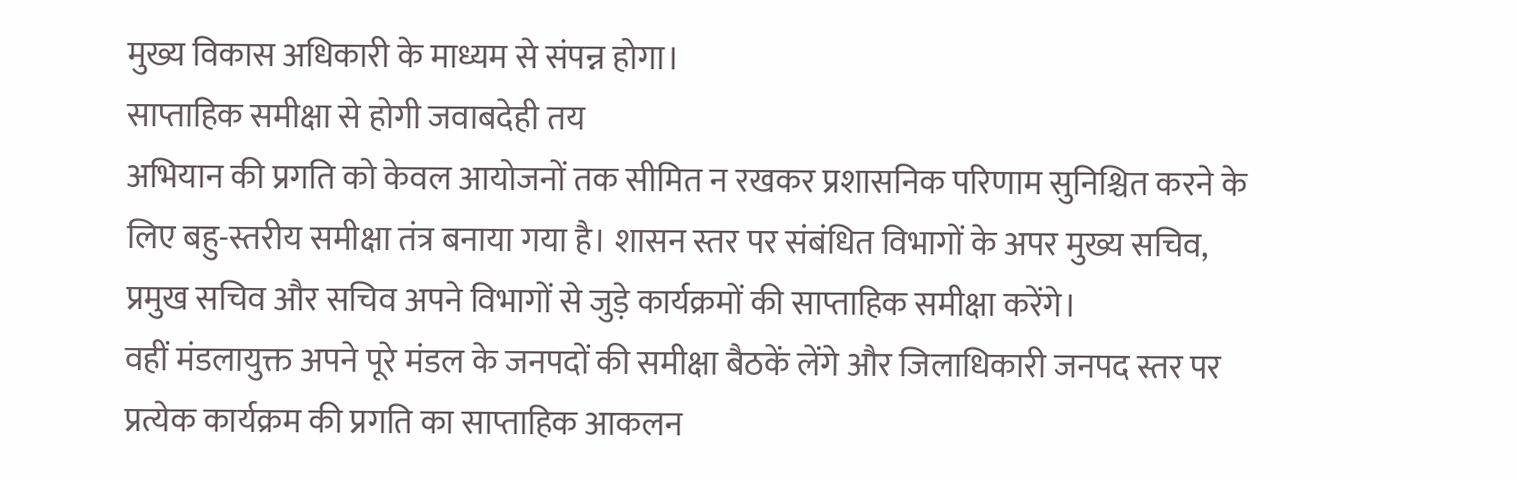मुख्य विकास अधिकारी के माध्यम से संपन्न होगा।
साप्ताहिक समीक्षा से होगी जवाबदेही तय
अभियान की प्रगति को केवल आयोजनों तक सीमित न रखकर प्रशासनिक परिणाम सुनिश्चित करने के लिए बहु-स्तरीय समीक्षा तंत्र बनाया गया है। शासन स्तर पर संबंधित विभागों के अपर मुख्य सचिव, प्रमुख सचिव और सचिव अपने विभागों से जुड़े कार्यक्रमों की साप्ताहिक समीक्षा करेंगे।
वहीं मंडलायुक्त अपने पूरे मंडल के जनपदों की समीक्षा बैठकें लेंगे और जिलाधिकारी जनपद स्तर पर प्रत्येक कार्यक्रम की प्रगति का साप्ताहिक आकलन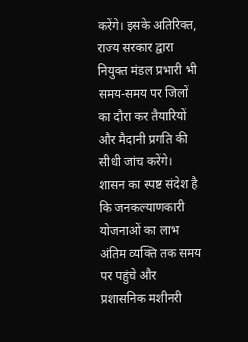करेंगे। इसके अतिरिक्त, राज्य सरकार द्वारा नियुक्त मंडल प्रभारी भी समय-समय पर जिलों का दौरा कर तैयारियों और मैदानी प्रगति की सीधी जांच करेंगे।
शासन का स्पष्ट संदेश है कि जनकल्याणकारी योजनाओं का लाभ अंतिम व्यक्ति तक समय पर पहुंचे और प्रशासनिक मशीनरी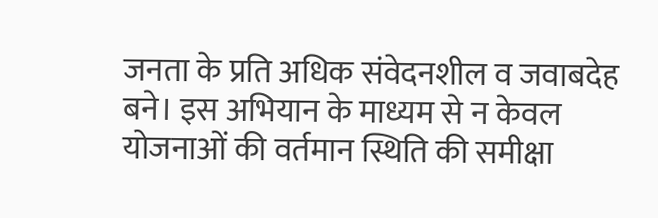जनता के प्रति अधिक संवेदनशील व जवाबदेह बने। इस अभियान के माध्यम से न केवल योजनाओं की वर्तमान स्थिति की समीक्षा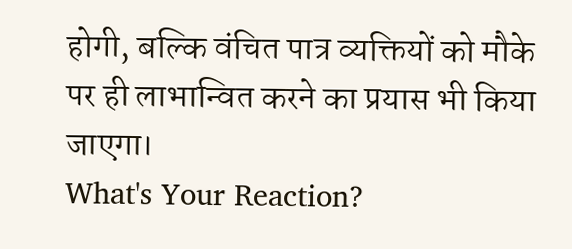होगी, बल्कि वंचित पात्र व्यक्तियों को मौके पर ही लाभान्वित करने का प्रयास भी किया जाएगा।
What's Your Reaction?